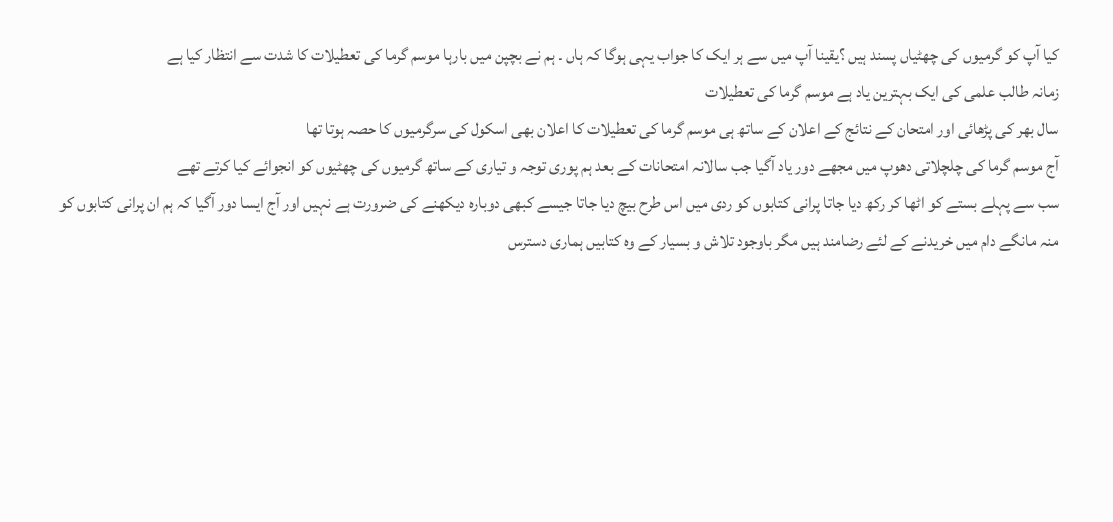کیا آپ کو گرمیوں کی چھٹیاں پسند ہیں ؟یقینا آپ میں سے ہر ایک کا جواب یہی ہوگا کہ ہاں ۔ ہم نے بچپن میں بارہا موسم گرما کی تعطیلات کا شدت سے انتظار کیا ہے
زمانہ طالب علمی کی ایک بہترین یاد ہے موسم گرما کی تعطیلات
سال بھر کی پڑھائی اور امتحان کے نتائج کے اعلان کے ساتھ ہی موسم گرما کی تعطیلات کا اعلان بھی اسکول کی سرگرمیوں کا حصہ ہوتا تھا
آج موسم گرما کی چلچلاتی دھوپ میں مجھے دور یاد آگیا جب سالانہ امتحانات کے بعد ہم پوری توجہ و تیاری کے ساتھ گرمیوں کی چھٹیوں کو انجوائے کیا کرتے تھے
سب سے پہلے بستے کو اٹھا کر رکھ دیا جاتا پرانی کتابوں کو ردی میں اس طرح بیچ دیا جاتا جیسے کبھی دوبارہ دیکھنے کی ضرورت ہے نہیں اور آج ایسا دور آگیا کہ ہم ان پرانی کتابوں کو منہ مانگے دام میں خریدنے کے لئے رضامند ہیں مگر باوجود تلاش و بسیار کے وہ کتابیں ہماری دسترس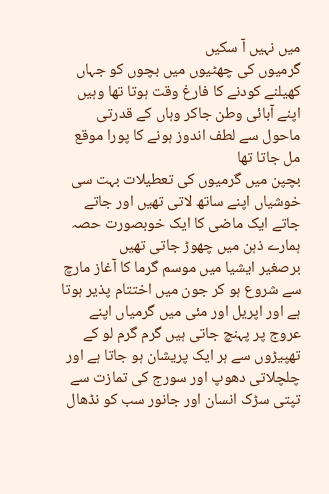میں نہیں آ سکیں
گرمیوں کی چھٹیوں میں بچوں کو جہاں کھیلنے کودنے کا فارغ وقت ہوتا تھا وہیں اپنے آبائی وطن جاکر وہاں کے قدرتی ماحول سے لطف اندوز ہونے کا پورا موقع مل جاتا تھا
بچپن میں گرمیوں کی تعطیلات بہت سی خوشیاں اپنے ساتھ لاتی تھیں اور جاتے جاتے ایک ماضی کا ایک خوبصورت حصہ ہمارے ذہن میں چھوڑ جاتی تھیں
برصغیر ایشیا میں موسم گرما کا آغاز مارچ سے شروع ہو کر جون میں اختتام پذیر ہوتا ہے اور اپریل اور مئی میں گرمیاں اپنے عروج پر پہنچ جاتی ہیں گرم گرم لو کے تھپیڑوں سے ہر ایک پریشان ہو جاتا ہے اور چلچلاتی دھوپ اور سورج کی تمازت سے تپتی سڑک انسان اور جانور سب کو نڈھال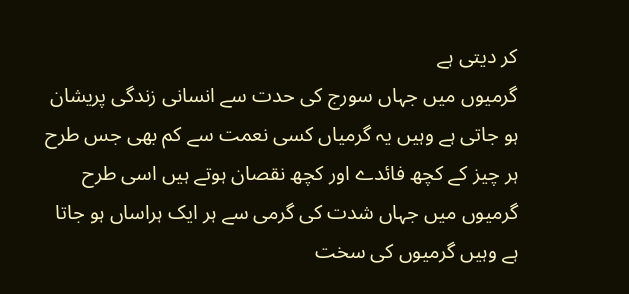کر دیتی ہے
گرمیوں میں جہاں سورج کی حدت سے انسانی زندگی پریشان ہو جاتی ہے وہیں یہ گرمیاں کسی نعمت سے کم بھی جس طرح ہر چیز کے کچھ فائدے اور کچھ نقصان ہوتے ہیں اسی طرح گرمیوں میں جہاں شدت کی گرمی سے ہر ایک ہراساں ہو جاتا ہے وہیں گرمیوں کی سخت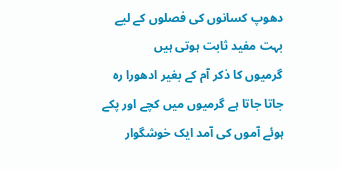دھوپ کسانوں کی فصلوں کے لیے بہت مفید ثابت ہوتی ہیں
گرمیوں کا ذکر آم کے بغیر ادھورا رہ جاتا جاتا ہے گرمیوں میں کچے اور پکے ہوئے آموں کی آمد ایک خوشگوار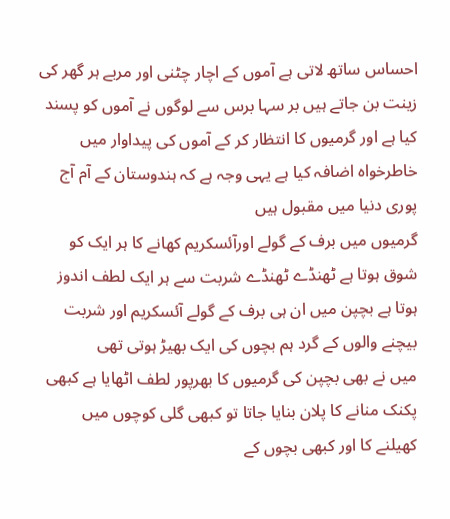احساس ساتھ لاتی ہے آموں کے اچار چٹنی اور مربے ہر گھر کی زینت بن جاتے ہیں بر سہا برس سے لوگوں نے آموں کو پسند کیا ہے اور گرمیوں کا انتظار کر کے آموں کی پیداوار میں خاطرخواہ اضافہ کیا ہے یہی وجہ ہے کہ ہندوستان کے آم آج پوری دنیا میں مقبول ہیں
گرمیوں میں برف کے گولے اورآئسکریم کھانے کا ہر ایک کو شوق ہوتا ہے ٹھنڈے ٹھنڈے شربت سے ہر ایک لطف اندوز ہوتا ہے بچپن میں ان ہی برف کے گولے آئسکریم اور شربت بیچنے والوں کے گرد ہم بچوں کی ایک بھیڑ ہوتی تھی
میں نے بھی بچپن کی گرمیوں کا بھرپور لطف اٹھایا ہے کبھی پکنک منانے کا پلان بنایا جاتا تو کبھی گلی کوچوں میں کھیلنے کا اور کبھی بچوں کے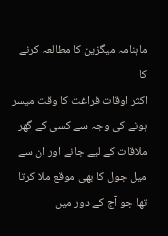ماہنامہ میگزین کا مطالعہ کرنے کا
اکثر اوقات فراغت کا وقت میسر ہونے کی وجہ سے کسی کے گھر ملاقات کے لیے جانے اور ان سے میل جول کا بھی موقع ملا کرتا تھا جو آج کے دور میں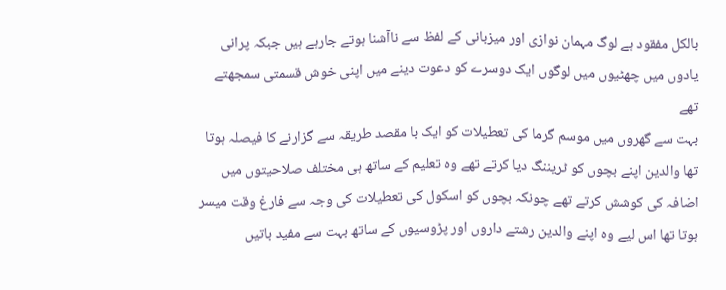بالکل مفقود ہے لوگ مہمان نوازی اور میزبانی کے لفظ سے ناآشنا ہوتے جارہے ہیں جبکہ پرانی یادوں میں چھٹیوں میں لوگوں ایک دوسرے کو دعوت دینے میں اپنی خوش قسمتی سمجھتے تھے
بہت سے گھروں میں موسم گرما کی تعطیلات کو ایک با مقصد طریقہ سے گزارنے کا فیصلہ ہوتا تھا والدین اپنے بچوں کو ٹریننگ دیا کرتے تھے وہ تعلیم کے ساتھ ہی مختلف صلاحیتوں میں اضافہ کی کوشش کرتے تھے چونکہ بچوں کو اسکول کی تعطیلات کی وجہ سے فارغ وقت میسر ہوتا تھا اس لیے وہ اپنے والدین رشتے داروں اور پڑوسیوں کے ساتھ بہت سے مفید باتیں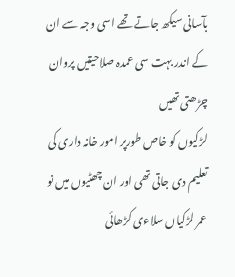بآسانی سیکھ جاتے تھے اسی وجہ سے ان کے اندر بہت سی عمدہ صلاحیتیں پروان چڑھتی تھیں
لڑکیوں کو خاص طورپر امور خانہ داری کی تعلیم دی جاتی تھی اور ان چھٹیوں میں نو عمر لڑکیاں سلاءی کڑھائی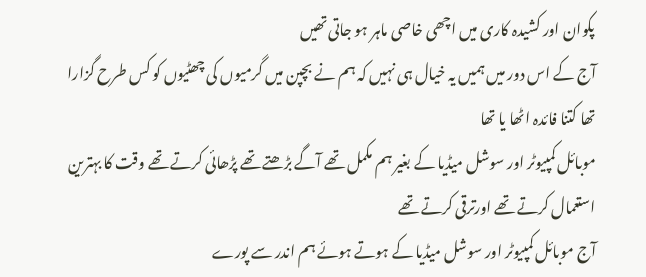پکوان اور کشیدہ کاری میں اچھی خاصی ماہر ہو جاتی تھیں
آج کے اس دور میں ہمیں یہ خیال ہی نہیں کہ ہم نے بچپن میں گرمیوں کی چھٹیوں کو کس طرح گزارا تھا کتنا فائدہ اٹھا یا تھا
موبائل کمپیوٹر اور سوشل میڈیا کے بغیر ہم مکمل تھے آگے بڑھتے تھے پڑھائی کرتے تھے وقت کا بہترین استعمال کرتے تھے اورترقی کرتے تھے
آج موبائل کمپیوٹر اور سوشل میڈیا کے ہوتے ہوئے ہم اندر سے پورے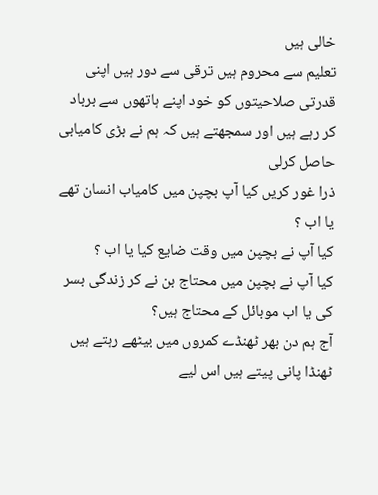خالی ہیں
تعلیم سے محروم ہیں ترقی سے دور ہیں اپنی قدرتی صلاحیتوں کو خود اپنے ہاتھوں سے برباد کر رہے ہیں اور سمجھتے ہیں کہ ہم نے بڑی کامیابی حاصل کرلی
ذرا غور کریں کیا آپ بچپن میں کامیاب انسان تھے یا اب ؟
کیا آپ نے بچپن میں وقت ضایع کیا یا اب ؟
کیا آپ نے بچپن میں محتاج بن نے کر زندگی بسر کی یا اب موبائل کے محتاج ہیں؟
آج ہم دن بھر ٹھنڈے کمروں میں بیٹھے رہتے ہیں ٹھنڈا پانی پیتے ہیں اس لیے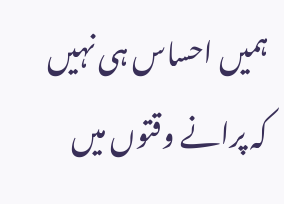ہمیں احساس ہی نہیں کہ پرانے وقتوں میں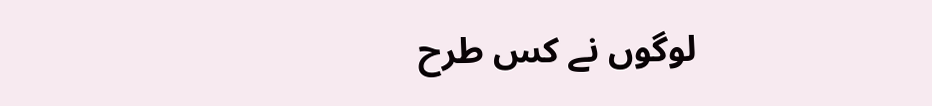لوگوں نے کس طرح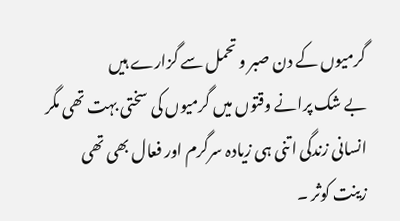گرمیوں کے دن صبر و تحمل سے گزارے ہیں
بے شک پرانے وقتوں میں گرمیوں کی سختی بہت تھی مگر انسانی زندگی اتنی ہی زیادہ سرگرم اور فعال بھی تھی
زینت کوثر ۔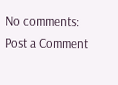No comments:
Post a Comment